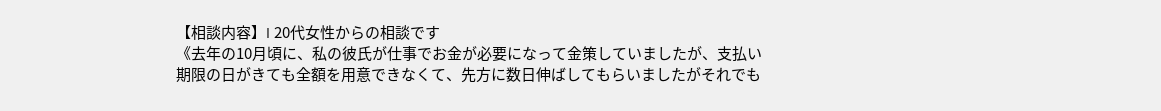【相談内容】I 20代女性からの相談です
《去年の10月頃に、私の彼氏が仕事でお金が必要になって金策していましたが、支払い
期限の日がきても全額を用意できなくて、先方に数日伸ばしてもらいましたがそれでも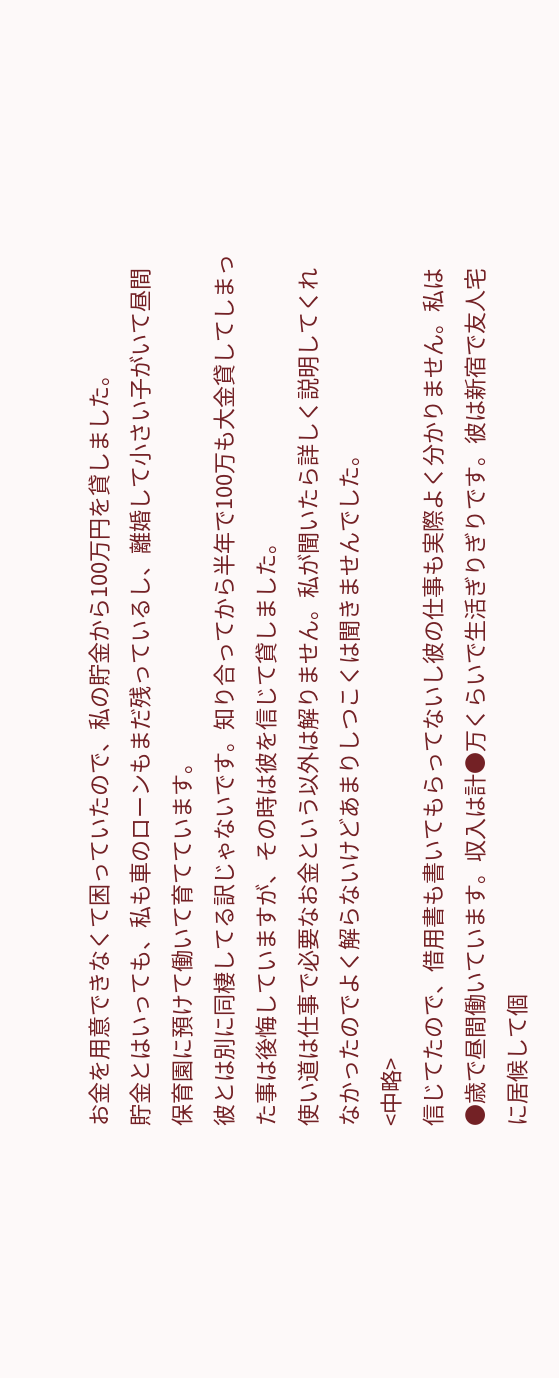お金を用意できなくて困っていたので、私の貯金から100万円を貸しました。
貯金とはいっても、私も車のローンもまだ残っているし、離婚して小さい子がいて昼間
保育園に預けて働いて育てています。
彼とは別に同棲してる訳じゃないです。知り合ってから半年で100万も大金貸してしまっ
た事は後悔していますが、その時は彼を信じて貸しました。
使い道は仕事で必要なお金という以外は解りません。私が聞いたら詳しく説明してくれ
なかったのでよく解らないけどあまりしつこくは聞きませんでした。
<中略>
信じてたので、借用書も書いてもらってないし彼の仕事も実際よく分かりません。私は
●歳で昼間働いています。収入は計●万くらいで生活ぎりぎりです。彼は新宿で友人宅
に居候して個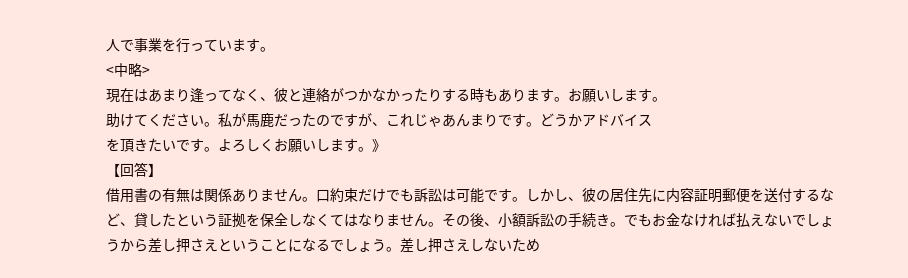人で事業を行っています。
<中略>
現在はあまり逢ってなく、彼と連絡がつかなかったりする時もあります。お願いします。
助けてください。私が馬鹿だったのですが、これじゃあんまりです。どうかアドバイス
を頂きたいです。よろしくお願いします。》
【回答】
借用書の有無は関係ありません。口約束だけでも訴訟は可能です。しかし、彼の居住先に内容証明郵便を送付するなど、貸したという証拠を保全しなくてはなりません。その後、小額訴訟の手続き。でもお金なければ払えないでしょうから差し押さえということになるでしょう。差し押さえしないため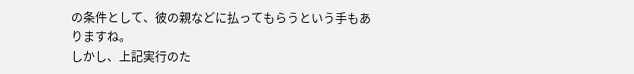の条件として、彼の親などに払ってもらうという手もあ
りますね。
しかし、上記実行のた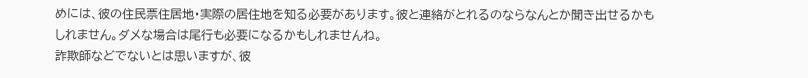めには、彼の住民票住居地・実際の居住地を知る必要があります。彼と連絡がとれるのならなんとか聞き出せるかもしれません。ダメな場合は尾行も必要になるかもしれませんね。
詐欺師などでないとは思いますが、彼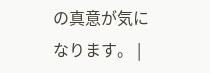の真意が気になります。 |